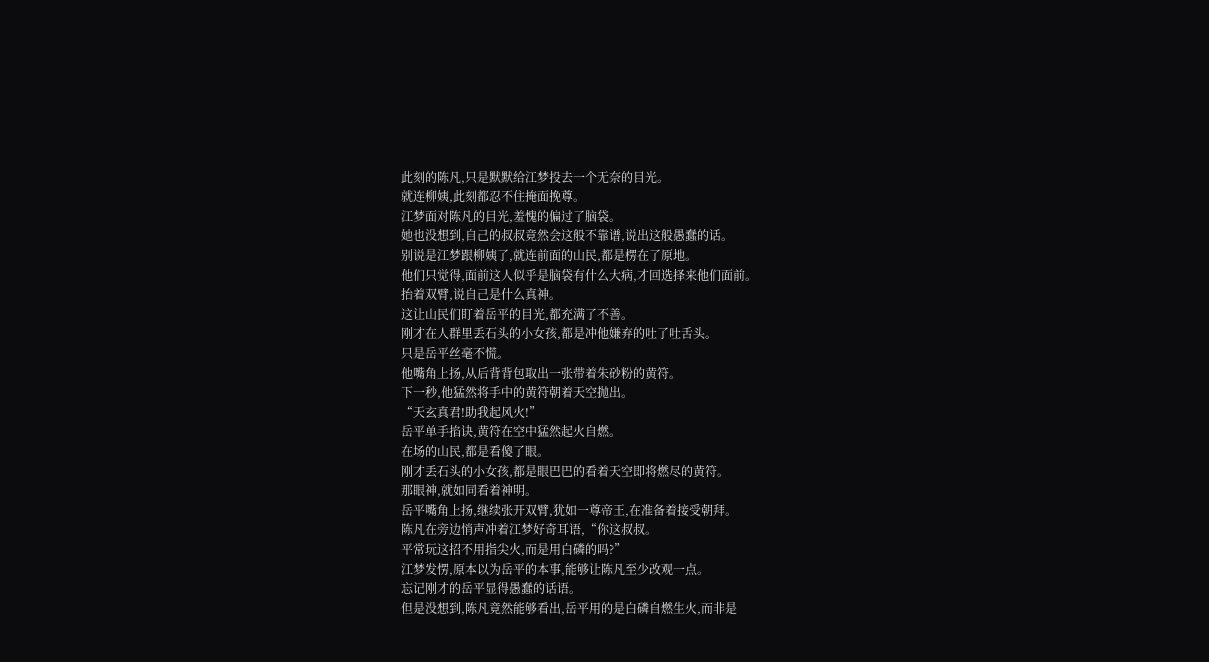此刻的陈凡,只是默默给江梦投去一个无奈的目光。
就连柳姨,此刻都忍不住掩面挽尊。
江梦面对陈凡的目光,羞愧的偏过了脑袋。
她也没想到,自己的叔叔竟然会这般不靠谱,说出这般愚蠢的话。
别说是江梦跟柳姨了,就连前面的山民,都是楞在了原地。
他们只觉得,面前这人似乎是脑袋有什么大病,才回选择来他们面前。
抬着双臂,说自己是什么真神。
这让山民们盯着岳平的目光,都充满了不善。
刚才在人群里丢石头的小女孩,都是冲他嫌弃的吐了吐舌头。
只是岳平丝毫不慌。
他嘴角上扬,从后背背包取出一张带着朱砂粉的黄符。
下一秒,他猛然将手中的黄符朝着天空抛出。
“天玄真君!助我起风火!”
岳平单手掐诀,黄符在空中猛然起火自燃。
在场的山民,都是看傻了眼。
刚才丢石头的小女孩,都是眼巴巴的看着天空即将燃尽的黄符。
那眼神,就如同看着神明。
岳平嘴角上扬,继续张开双臂,犹如一尊帝王,在准备着接受朝拜。
陈凡在旁边悄声冲着江梦好奇耳语,“你这叔叔。
平常玩这招不用指尖火,而是用白磷的吗?”
江梦发愣,原本以为岳平的本事,能够让陈凡至少改观一点。
忘记刚才的岳平显得愚蠢的话语。
但是没想到,陈凡竟然能够看出,岳平用的是白磷自燃生火,而非是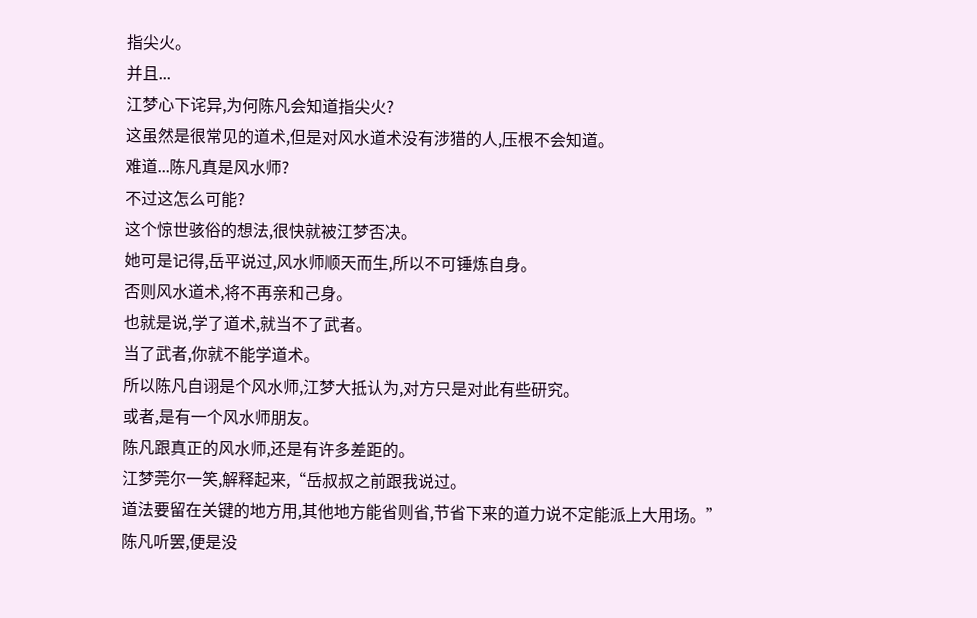指尖火。
并且...
江梦心下诧异,为何陈凡会知道指尖火?
这虽然是很常见的道术,但是对风水道术没有涉猎的人,压根不会知道。
难道...陈凡真是风水师?
不过这怎么可能?
这个惊世骇俗的想法,很快就被江梦否决。
她可是记得,岳平说过,风水师顺天而生,所以不可锤炼自身。
否则风水道术,将不再亲和己身。
也就是说,学了道术,就当不了武者。
当了武者,你就不能学道术。
所以陈凡自诩是个风水师,江梦大抵认为,对方只是对此有些研究。
或者,是有一个风水师朋友。
陈凡跟真正的风水师,还是有许多差距的。
江梦莞尔一笑,解释起来,“岳叔叔之前跟我说过。
道法要留在关键的地方用,其他地方能省则省,节省下来的道力说不定能派上大用场。”
陈凡听罢,便是没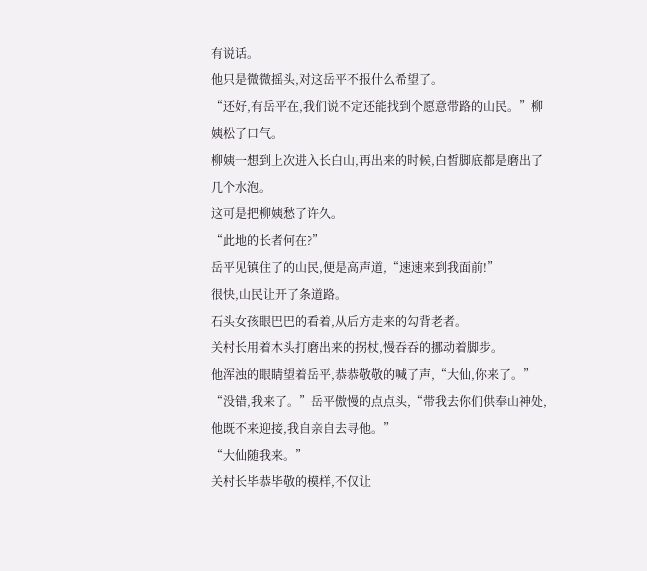有说话。
他只是微微摇头,对这岳平不报什么希望了。
“还好,有岳平在,我们说不定还能找到个愿意带路的山民。”柳姨松了口气。
柳姨一想到上次进入长白山,再出来的时候,白皙脚底都是磨出了几个水泡。
这可是把柳姨愁了许久。
“此地的长者何在?”
岳平见镇住了的山民,便是高声道,“速速来到我面前!”
很快,山民让开了条道路。
石头女孩眼巴巴的看着,从后方走来的勾背老者。
关村长用着木头打磨出来的拐杖,慢吞吞的挪动着脚步。
他浑浊的眼睛望着岳平,恭恭敬敬的喊了声,“大仙,你来了。”
“没错,我来了。”岳平傲慢的点点头,“带我去你们供奉山神处,他既不来迎接,我自亲自去寻他。”
“大仙随我来。”
关村长毕恭毕敬的模样,不仅让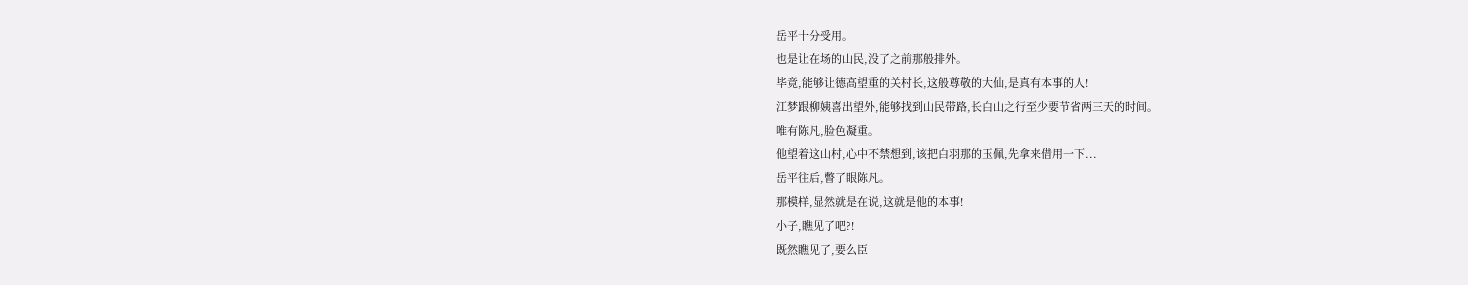岳平十分受用。
也是让在场的山民,没了之前那般排外。
毕竟,能够让德高望重的关村长,这般尊敬的大仙,是真有本事的人!
江梦跟柳姨喜出望外,能够找到山民带路,长白山之行至少要节省两三天的时间。
唯有陈凡,脸色凝重。
他望着这山村,心中不禁想到,该把白羽那的玉佩,先拿来借用一下...
岳平往后,瞥了眼陈凡。
那模样,显然就是在说,这就是他的本事!
小子,瞧见了吧?!
既然瞧见了,要么臣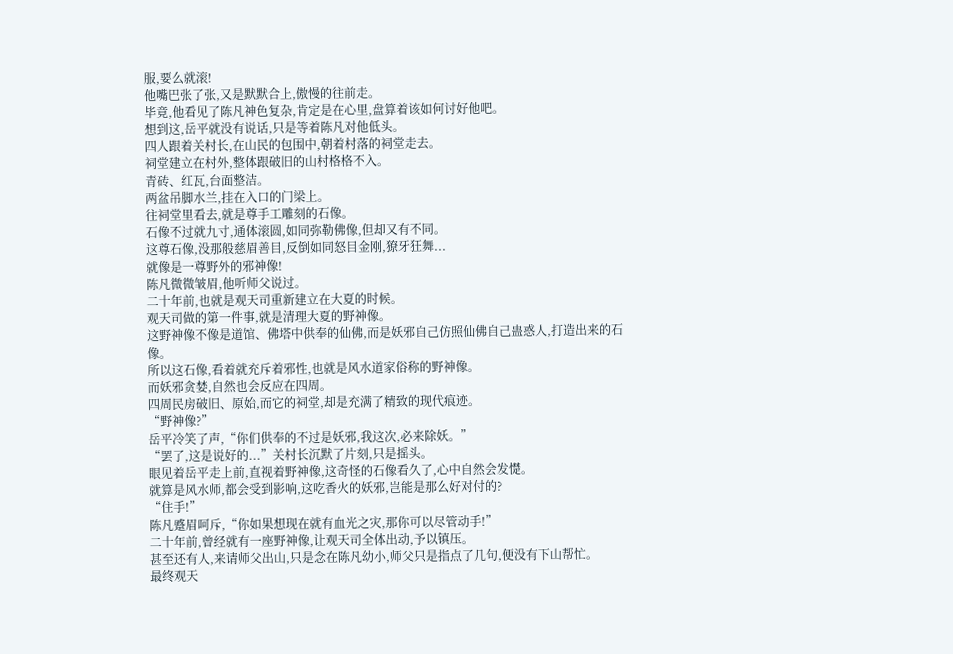服,要么就滚!
他嘴巴张了张,又是默默合上,傲慢的往前走。
毕竟,他看见了陈凡神色复杂,肯定是在心里,盘算着该如何讨好他吧。
想到这,岳平就没有说话,只是等着陈凡对他低头。
四人跟着关村长,在山民的包围中,朝着村落的祠堂走去。
祠堂建立在村外,整体跟破旧的山村格格不入。
青砖、红瓦,台面整洁。
两盆吊脚水兰,挂在入口的门梁上。
往祠堂里看去,就是尊手工雕刻的石像。
石像不过就九寸,通体滚圆,如同弥勒佛像,但却又有不同。
这尊石像,没那般慈眉善目,反倒如同怒目金刚,獠牙狂舞...
就像是一尊野外的邪神像!
陈凡微微皱眉,他听师父说过。
二十年前,也就是观天司重新建立在大夏的时候。
观天司做的第一件事,就是清理大夏的野神像。
这野神像不像是道馆、佛塔中供奉的仙佛,而是妖邪自己仿照仙佛自己蛊惑人,打造出来的石像。
所以这石像,看着就充斥着邪性,也就是风水道家俗称的野神像。
而妖邪贪婪,自然也会反应在四周。
四周民房破旧、原始,而它的祠堂,却是充满了精致的现代痕迹。
“野神像?”
岳平冷笑了声,“你们供奉的不过是妖邪,我这次,必来除妖。”
“罢了,这是说好的...”关村长沉默了片刻,只是摇头。
眼见着岳平走上前,直视着野神像,这奇怪的石像看久了,心中自然会发憷。
就算是风水师,都会受到影响,这吃香火的妖邪,岂能是那么好对付的?
“住手!”
陈凡蹙眉呵斥,“你如果想现在就有血光之灾,那你可以尽管动手!”
二十年前,曾经就有一座野神像,让观天司全体出动,予以镇压。
甚至还有人,来请师父出山,只是念在陈凡幼小,师父只是指点了几句,便没有下山帮忙。
最终观天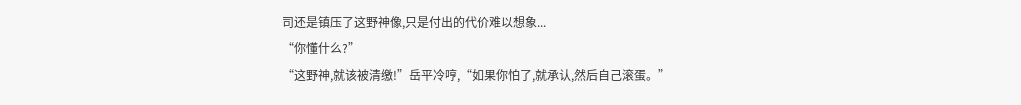司还是镇压了这野神像,只是付出的代价难以想象...
“你懂什么?”
“这野神,就该被清缴!”岳平冷哼,“如果你怕了,就承认,然后自己滚蛋。”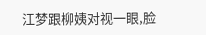江梦跟柳姨对视一眼,脸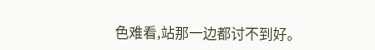色难看,站那一边都讨不到好。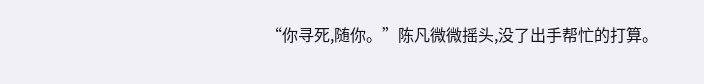“你寻死,随你。”陈凡微微摇头,没了出手帮忙的打算。